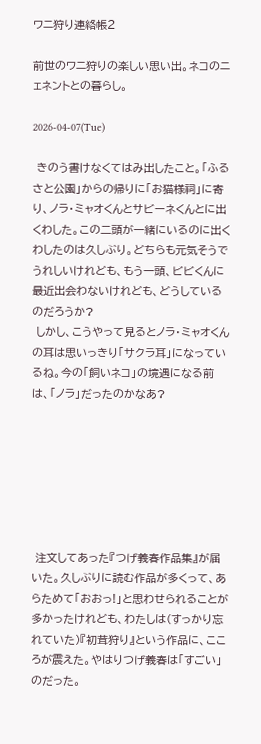ワニ狩り連絡帳2

前世のワニ狩りの楽しい思い出。ネコのニェネントとの暮らし。

2026-04-07(Tue)

 きのう書けなくてはみ出したこと。「ふるさと公園」からの帰りに「お猫様祠」に寄り、ノラ・ミャオくんとサビーネくんとに出くわした。この二頭が一緒にいるのに出くわしたのは久しぶり。どちらも元気そうでうれしいけれども、もう一頭、ビビくんに最近出会わないけれども、どうしているのだろうか?
 しかし、こうやって見るとノラ・ミャオくんの耳は思いっきり「サクラ耳」になっているね。今の「飼いネコ」の境遇になる前は、「ノラ」だったのかなあ?







 注文してあった『つげ義春作品集』が届いた。久しぶりに読む作品が多くって、あらためて「おおっ!」と思わせられることが多かったけれども、わたしは(すっかり忘れていた)『初茸狩り』という作品に、こころが震えた。やはりつげ義春は「すごい」のだった。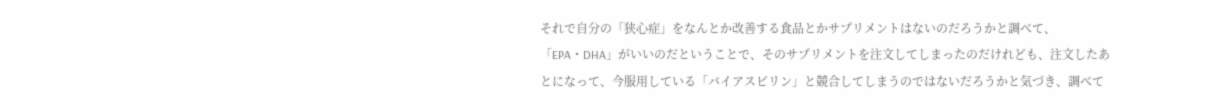それで自分の「狭心症」をなんとか改善する食品とかサプリメントはないのだろうかと調べて、「EPA・DHA」がいいのだということで、そのサプリメントを注文してしまったのだけれども、注文したあとになって、今服用している「バイアスピリン」と競合してしまうのではないだろうかと気づき、調べて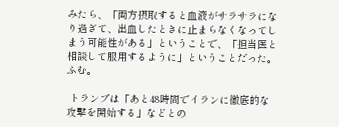みたら、「両方摂取すると血液がサラサラになり過ぎて、出血したときに止まらなくなってしまう可能性がある」ということで、「担当医と相談して服用するように」ということだった。ふむ。

 トランプは「あと48時間でイランに徹底的な攻撃を開始する」などとの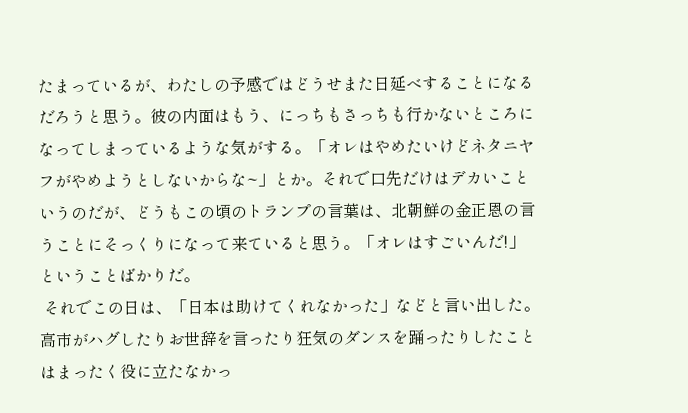たまっているが、わたしの予感ではどうせまた日延べすることになるだろうと思う。彼の内面はもう、にっちもさっちも行かないところになってしまっているような気がする。「オレはやめたいけどネタニヤフがやめようとしないからな~」とか。それで口先だけはデカいこというのだが、どうもこの頃のトランプの言葉は、北朝鮮の金正恩の言うことにそっくりになって来ていると思う。「オレはすごいんだ!」ということばかりだ。
 それでこの日は、「日本は助けてくれなかった」などと言い出した。高市がハグしたりお世辞を言ったり狂気のダンスを踊ったりしたことはまったく役に立たなかっ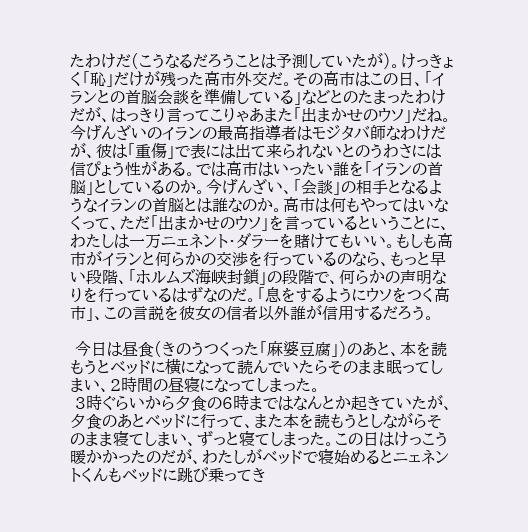たわけだ(こうなるだろうことは予測していたが)。けっきょく「恥」だけが残った高市外交だ。その高市はこの日、「イランとの首脳会談を準備している」などとのたまったわけだが、はっきり言ってこりゃあまた「出まかせのウソ」だね。今げんざいのイランの最高指導者はモジタバ師なわけだが、彼は「重傷」で表には出て来られないとのうわさには信ぴょう性がある。では高市はいったい誰を「イランの首脳」としているのか。今げんざい、「会談」の相手となるようなイランの首脳とは誰なのか。高市は何もやってはいなくって、ただ「出まかせのウソ」を言っているということに、わたしは一万ニェネント・ダラーを賭けてもいい。もしも高市がイランと何らかの交渉を行っているのなら、もっと早い段階、「ホルムズ海峡封鎖」の段階で、何らかの声明なりを行っているはずなのだ。「息をするようにウソをつく高市」、この言説を彼女の信者以外誰が信用するだろう。

 今日は昼食(きのうつくった「麻婆豆腐」)のあと、本を読もうとベッドに横になって読んでいたらそのまま眠ってしまい、2時間の昼寝になってしまった。
 3時ぐらいから夕食の6時まではなんとか起きていたが、夕食のあとベッドに行って、また本を読もうとしながらそのまま寝てしまい、ずっと寝てしまった。この日はけっこう暖かかったのだが、わたしがベッドで寝始めるとニェネントくんもベッドに跳び乗ってき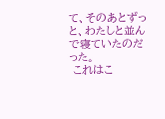て、そのあとずっと、わたしと並んで寝ていたのだった。
 これはこ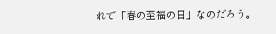れで「春の至福の日」なのだろう。